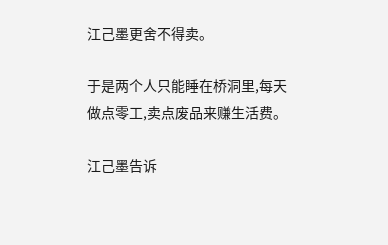江己墨更舍不得卖。

于是两个人只能睡在桥洞里,每天做点零工,卖点废品来赚生活费。

江己墨告诉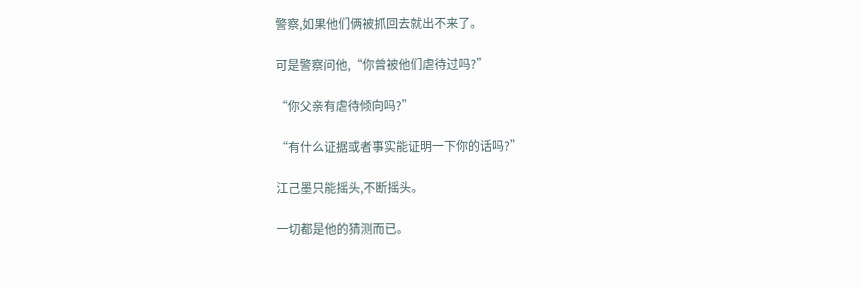警察,如果他们俩被抓回去就出不来了。

可是警察问他,“你曾被他们虐待过吗?”

“你父亲有虐待倾向吗?”

“有什么证据或者事实能证明一下你的话吗?”

江己墨只能摇头,不断摇头。

一切都是他的猜测而已。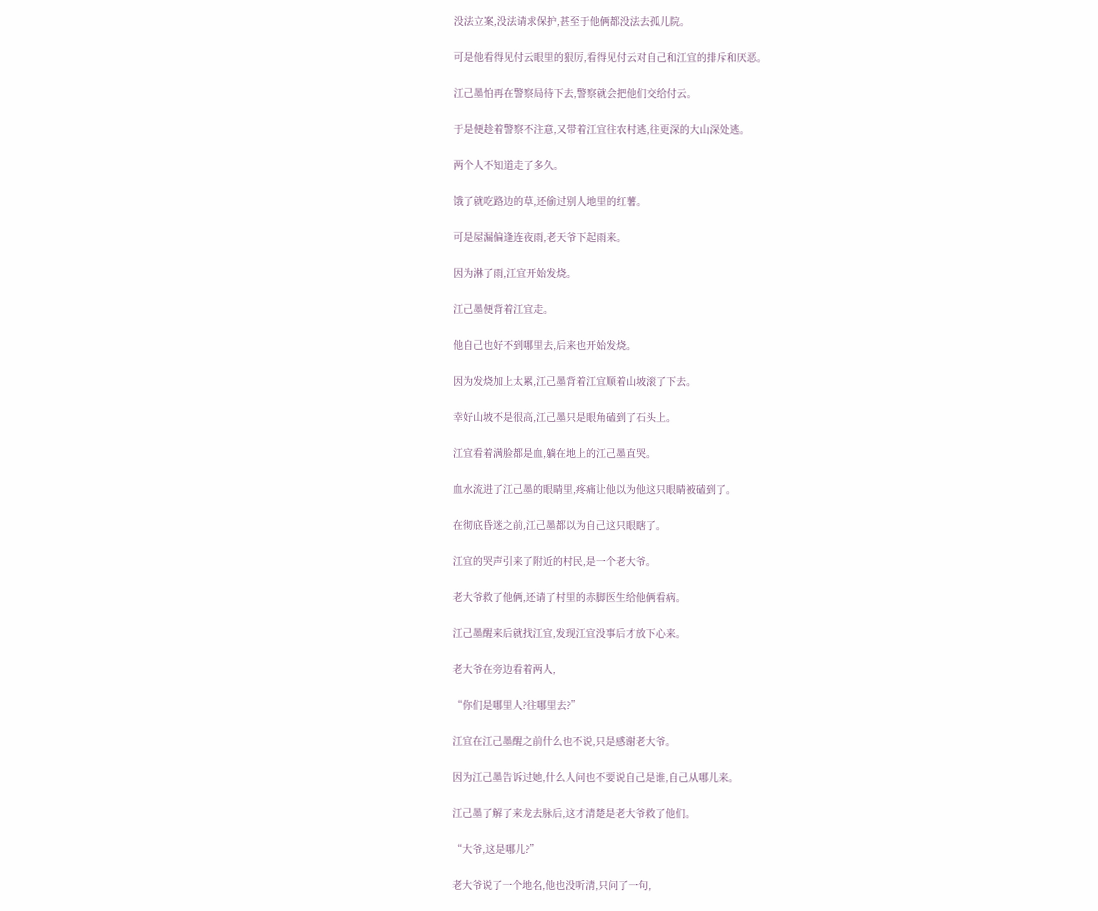没法立案,没法请求保护,甚至于他俩都没法去孤儿院。

可是他看得见付云眼里的狠厉,看得见付云对自己和江宜的排斥和厌恶。

江己墨怕再在警察局待下去,警察就会把他们交给付云。

于是便趁着警察不注意,又带着江宜往农村逃,往更深的大山深处逃。

两个人不知道走了多久。

饿了就吃路边的草,还偷过别人地里的红薯。

可是屋漏偏逢连夜雨,老天爷下起雨来。

因为淋了雨,江宜开始发烧。

江己墨便背着江宜走。

他自己也好不到哪里去,后来也开始发烧。

因为发烧加上太累,江己墨背着江宜顺着山坡滚了下去。

幸好山坡不是很高,江己墨只是眼角磕到了石头上。

江宜看着满脸都是血,躺在地上的江己墨直哭。

血水流进了江己墨的眼睛里,疼痛让他以为他这只眼睛被磕到了。

在彻底昏迷之前,江己墨都以为自己这只眼瞎了。

江宜的哭声引来了附近的村民,是一个老大爷。

老大爷救了他俩,还请了村里的赤脚医生给他俩看病。

江己墨醒来后就找江宜,发现江宜没事后才放下心来。

老大爷在旁边看着两人,

“你们是哪里人?往哪里去?”

江宜在江己墨醒之前什么也不说,只是感谢老大爷。

因为江己墨告诉过她,什么人问也不要说自己是谁,自己从哪儿来。

江己墨了解了来龙去脉后,这才清楚是老大爷救了他们。

“大爷,这是哪儿?”

老大爷说了一个地名,他也没听清,只问了一句,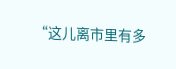“这儿离市里有多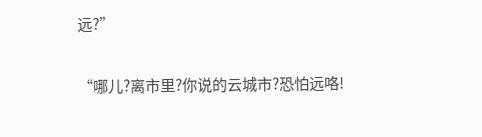远?”

“哪儿?离市里?你说的云城市?恐怕远咯!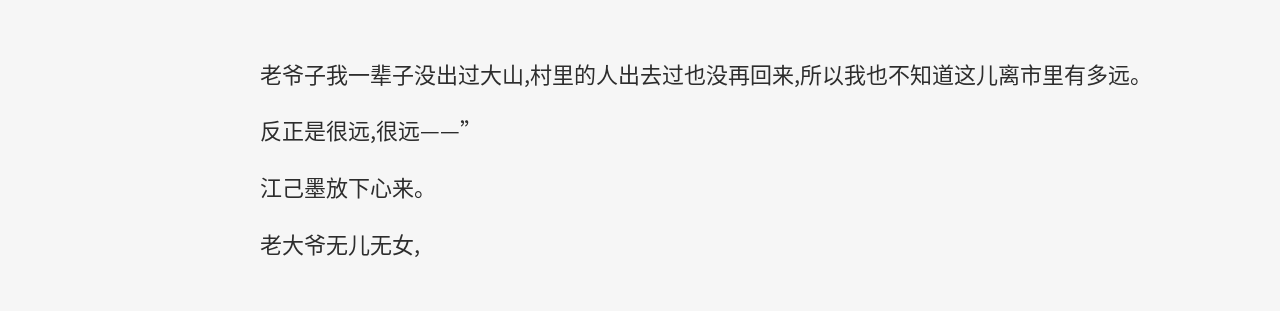老爷子我一辈子没出过大山,村里的人出去过也没再回来,所以我也不知道这儿离市里有多远。

反正是很远,很远——”

江己墨放下心来。

老大爷无儿无女,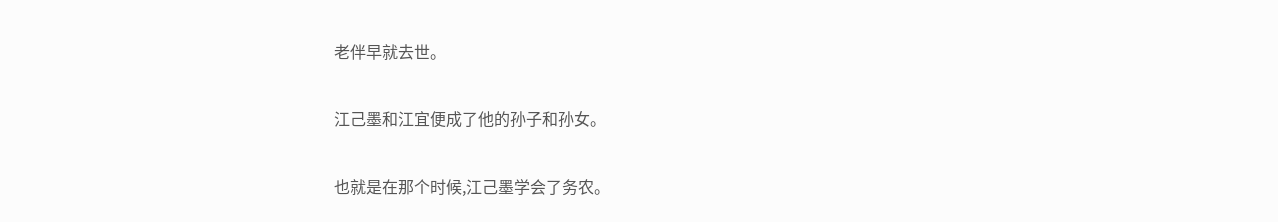老伴早就去世。

江己墨和江宜便成了他的孙子和孙女。

也就是在那个时候,江己墨学会了务农。